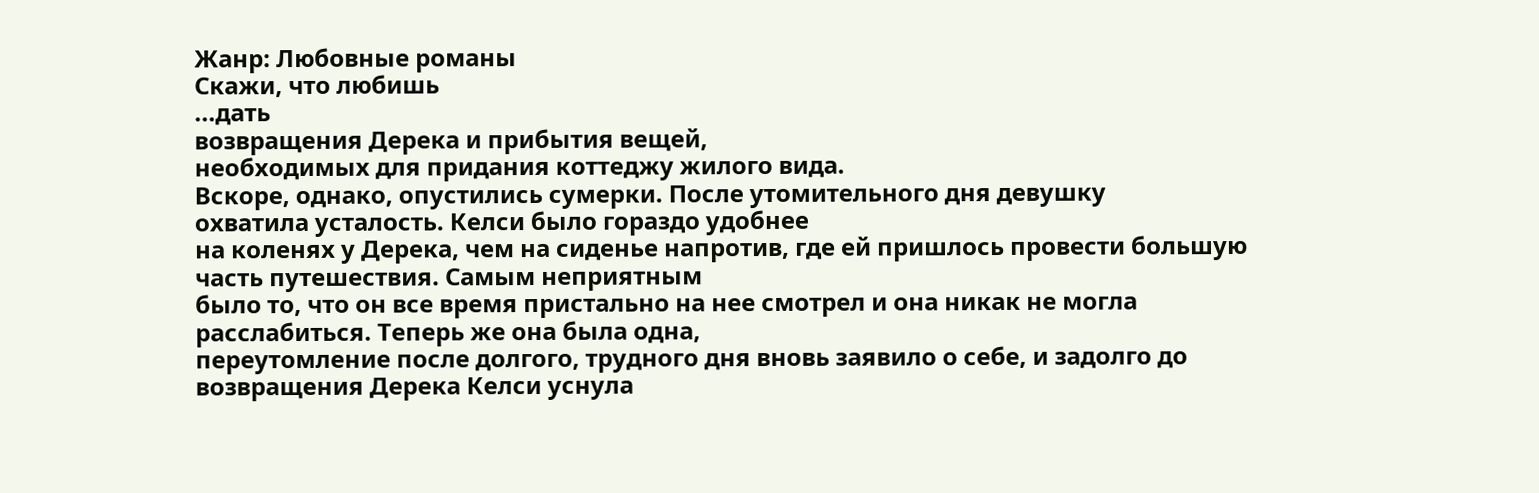Жанр: Любовные романы
Скажи, что любишь
...дать
возвращения Дерека и прибытия вещей,
необходимых для придания коттеджу жилого вида.
Вскоре, однако, опустились сумерки. После утомительного дня девушку
охватила усталость. Келси было гораздо удобнее
на коленях у Дерека, чем на сиденье напротив, где ей пришлось провести большую
часть путешествия. Самым неприятным
было то, что он все время пристально на нее смотрел и она никак не могла
расслабиться. Теперь же она была одна,
переутомление после долгого, трудного дня вновь заявило о себе, и задолго до
возвращения Дерека Келси уснула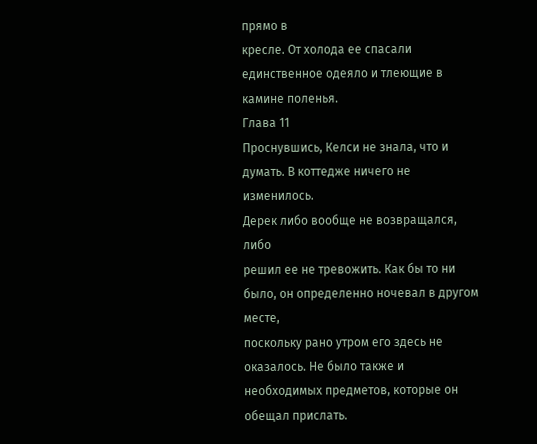прямо в
кресле. От холода ее спасали единственное одеяло и тлеющие в камине поленья.
Глава 11
Проснувшись, Келси не знала, что и думать. В коттедже ничего не изменилось.
Дерек либо вообще не возвращался, либо
решил ее не тревожить. Как бы то ни было, он определенно ночевал в другом месте,
поскольку рано утром его здесь не
оказалось. Не было также и необходимых предметов, которые он обещал прислать.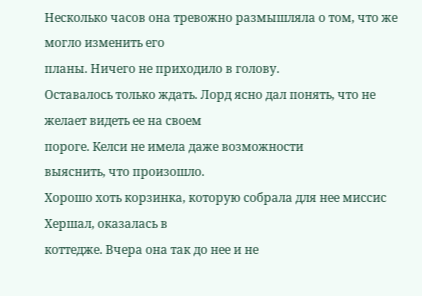Несколько часов она тревожно размышляла о том, что же могло изменить его
планы. Ничего не приходило в голову.
Оставалось только ждать. Лорд ясно дал понять, что не желает видеть ее на своем
пороге. Келси не имела даже возможности
выяснить, что произошло.
Хорошо хоть корзинка, которую собрала для нее миссис Хершал, оказалась в
коттедже. Вчера она так до нее и не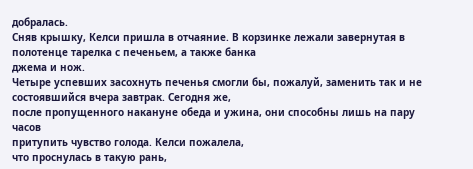добралась.
Сняв крышку, Келси пришла в отчаяние. В корзинке лежали завернутая в
полотенце тарелка с печеньем, а также банка
джема и нож.
Четыре успевших засохнуть печенья смогли бы, пожалуй, заменить так и не
состоявшийся вчера завтрак. Сегодня же,
после пропущенного накануне обеда и ужина, они способны лишь на пару часов
притупить чувство голода. Келси пожалела,
что проснулась в такую рань,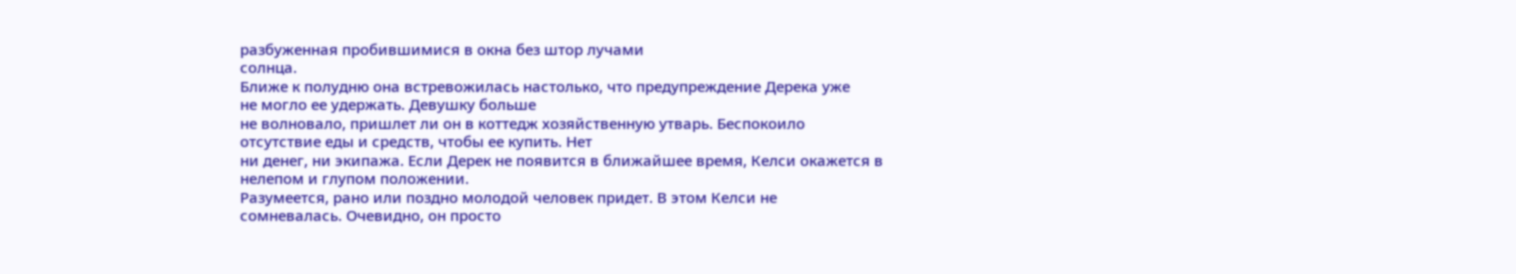разбуженная пробившимися в окна без штор лучами
солнца.
Ближе к полудню она встревожилась настолько, что предупреждение Дерека уже
не могло ее удержать. Девушку больше
не волновало, пришлет ли он в коттедж хозяйственную утварь. Беспокоило
отсутствие еды и средств, чтобы ее купить. Нет
ни денег, ни экипажа. Если Дерек не появится в ближайшее время, Келси окажется в
нелепом и глупом положении.
Разумеется, рано или поздно молодой человек придет. В этом Келси не
сомневалась. Очевидно, он просто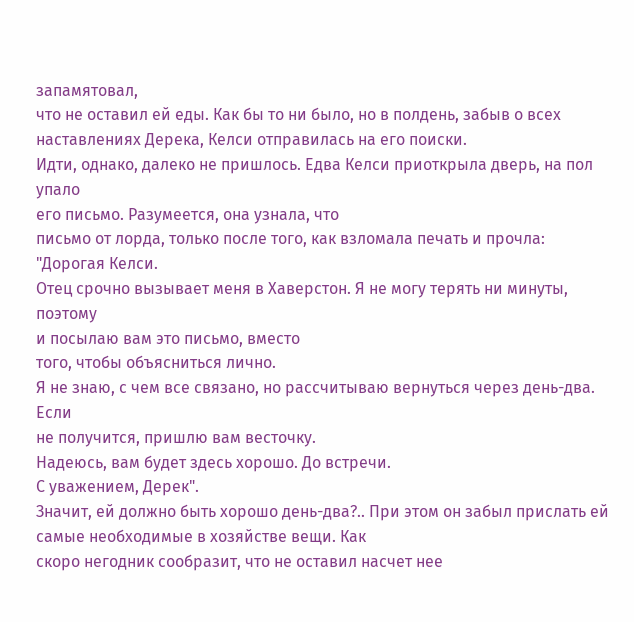запамятовал,
что не оставил ей еды. Как бы то ни было, но в полдень, забыв о всех
наставлениях Дерека, Келси отправилась на его поиски.
Идти, однако, далеко не пришлось. Едва Келси приоткрыла дверь, на пол упало
его письмо. Разумеется, она узнала, что
письмо от лорда, только после того, как взломала печать и прочла:
"Дорогая Келси.
Отец срочно вызывает меня в Хаверстон. Я не могу терять ни минуты, поэтому
и посылаю вам это письмо, вместо
того, чтобы объясниться лично.
Я не знаю, с чем все связано, но рассчитываю вернуться через день-два. Если
не получится, пришлю вам весточку.
Надеюсь, вам будет здесь хорошо. До встречи.
С уважением, Дерек".
Значит, ей должно быть хорошо день-два?.. При этом он забыл прислать ей
самые необходимые в хозяйстве вещи. Как
скоро негодник сообразит, что не оставил насчет нее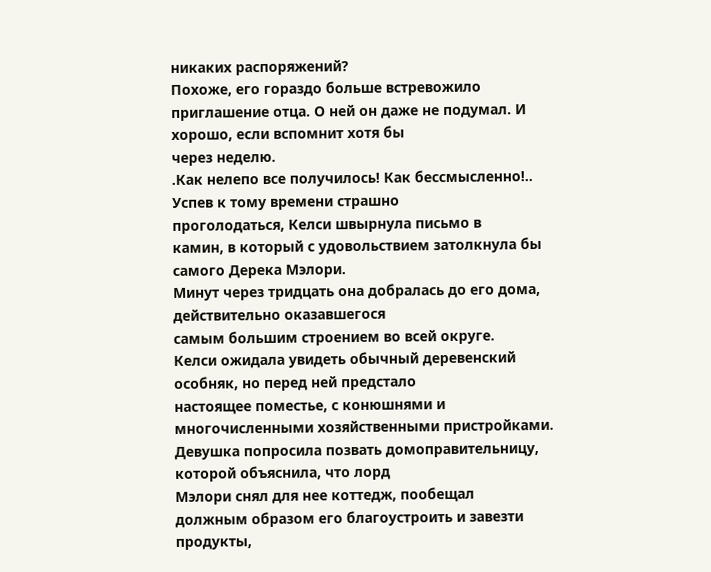никаких распоряжений?
Похоже, его гораздо больше встревожило
приглашение отца. О ней он даже не подумал. И хорошо, если вспомнит хотя бы
через неделю.
.Как нелепо все получилось! Как бессмысленно!.. Успев к тому времени страшно
проголодаться, Келси швырнула письмо в
камин, в который с удовольствием затолкнула бы самого Дерека Мэлори.
Минут через тридцать она добралась до его дома, действительно оказавшегося
самым большим строением во всей округе.
Келси ожидала увидеть обычный деревенский особняк, но перед ней предстало
настоящее поместье, с конюшнями и
многочисленными хозяйственными пристройками.
Девушка попросила позвать домоправительницу, которой объяснила, что лорд
Мэлори снял для нее коттедж, пообещал
должным образом его благоустроить и завезти продукты,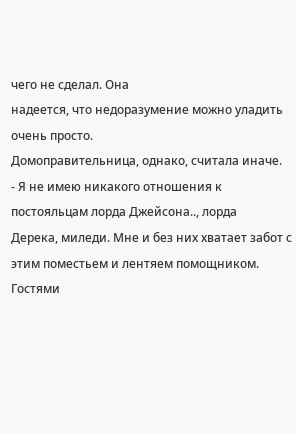чего не сделал. Она
надеется, что недоразумение можно уладить
очень просто.
Домоправительница, однако, считала иначе.
- Я не имею никакого отношения к постояльцам лорда Джейсона.., лорда
Дерека, миледи. Мне и без них хватает забот с
этим поместьем и лентяем помощником. Гостями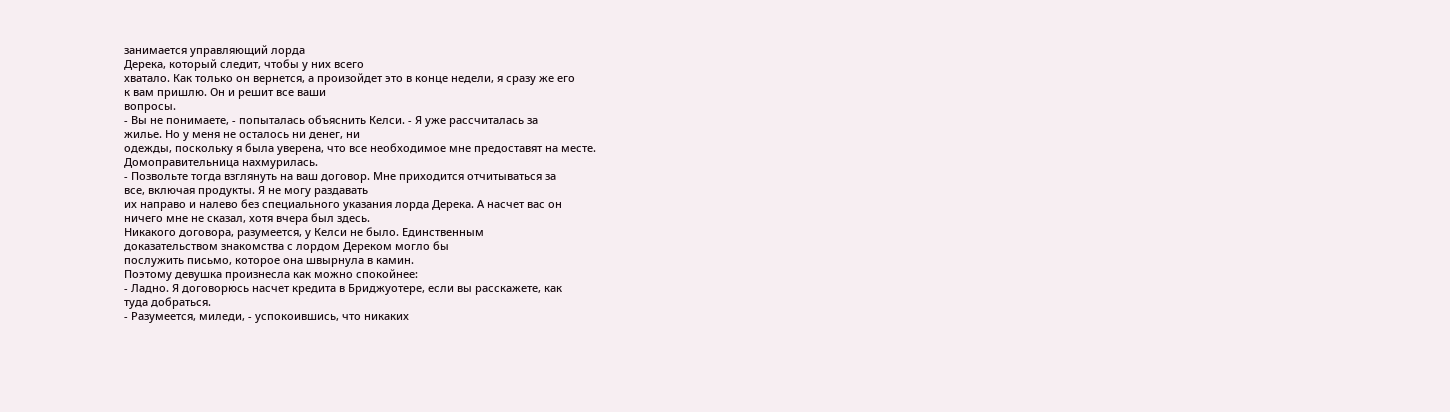занимается управляющий лорда
Дерека, который следит, чтобы у них всего
хватало. Как только он вернется, а произойдет это в конце недели, я сразу же его
к вам пришлю. Он и решит все ваши
вопросы.
- Вы не понимаете, - попыталась объяснить Келси. - Я уже рассчиталась за
жилье. Но у меня не осталось ни денег, ни
одежды, поскольку я была уверена, что все необходимое мне предоставят на месте.
Домоправительница нахмурилась.
- Позвольте тогда взглянуть на ваш договор. Мне приходится отчитываться за
все, включая продукты. Я не могу раздавать
их направо и налево без специального указания лорда Дерека. А насчет вас он
ничего мне не сказал, хотя вчера был здесь.
Никакого договора, разумеется, у Келси не было. Единственным
доказательством знакомства с лордом Дереком могло бы
послужить письмо, которое она швырнула в камин.
Поэтому девушка произнесла как можно спокойнее:
- Ладно. Я договорюсь насчет кредита в Бриджуотере, если вы расскажете, как
туда добраться.
- Разумеется, миледи, - успокоившись, что никаких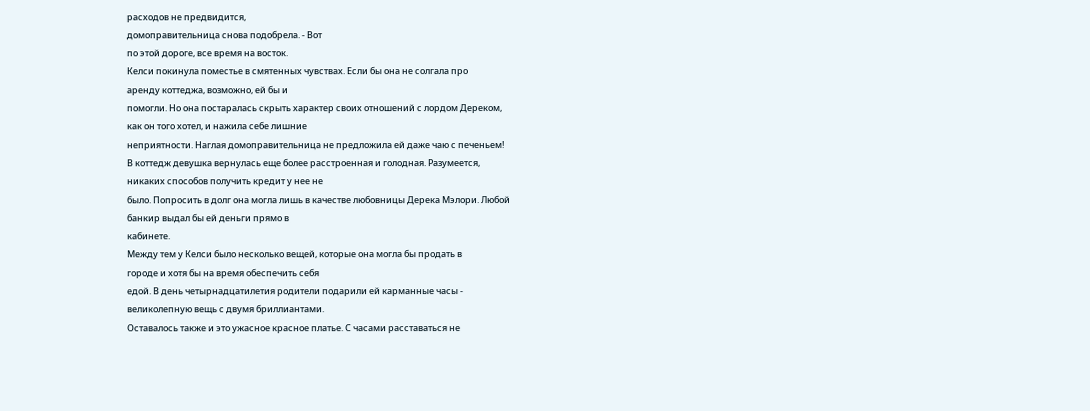расходов не предвидится,
домоправительница снова подобрела. - Вот
по этой дороге, все время на восток.
Келси покинула поместье в смятенных чувствах. Если бы она не солгала про
аренду коттеджа, возможно, ей бы и
помогли. Но она постаралась скрыть характер своих отношений с лордом Дереком,
как он того хотел, и нажила себе лишние
неприятности. Наглая домоправительница не предложила ей даже чаю с печеньем!
В коттедж девушка вернулась еще более расстроенная и голодная. Разумеется,
никаких способов получить кредит у нее не
было. Попросить в долг она могла лишь в качестве любовницы Дерека Мэлори. Любой
банкир выдал бы ей деньги прямо в
кабинете.
Между тем у Келси было несколько вещей, которые она могла бы продать в
городе и хотя бы на время обеспечить себя
едой. В день четырнадцатилетия родители подарили ей карманные часы -
великолепную вещь с двумя бриллиантами.
Оставалось также и это ужасное красное платье. С часами расставаться не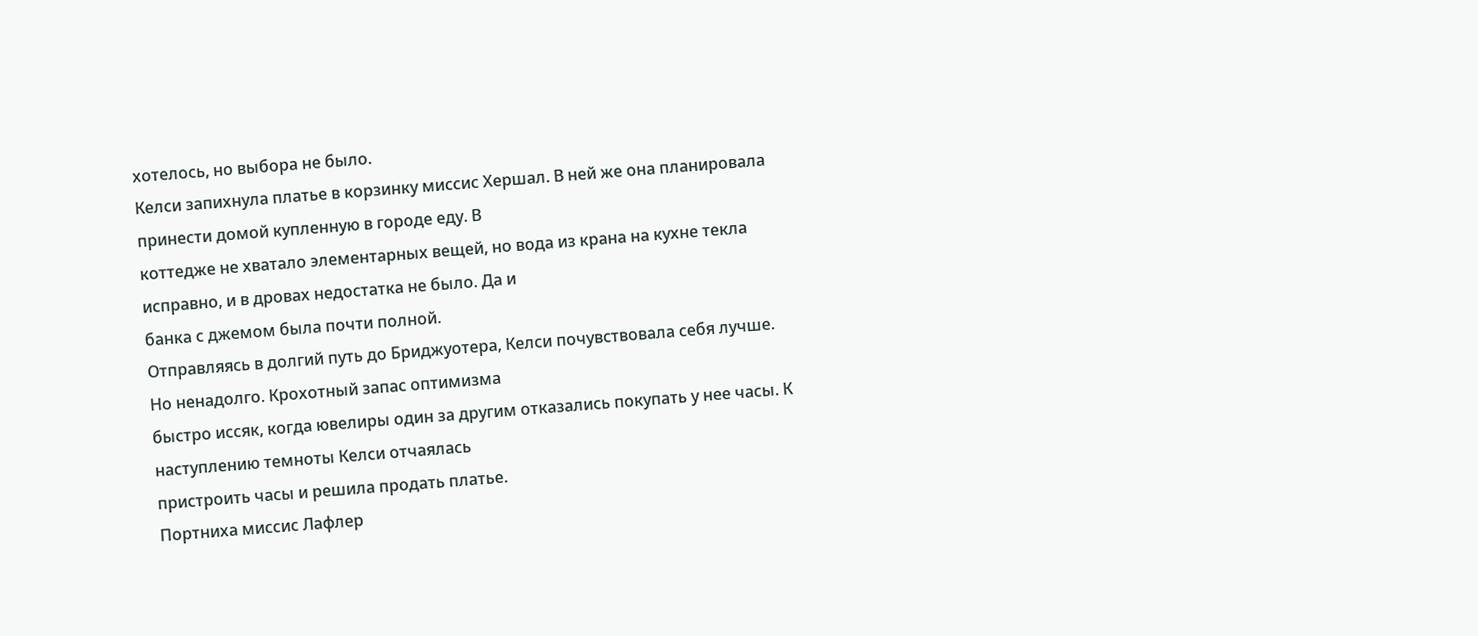хотелось, но выбора не было.
Келси запихнула платье в корзинку миссис Хершал. В ней же она планировала
принести домой купленную в городе еду. В
коттедже не хватало элементарных вещей, но вода из крана на кухне текла
исправно, и в дровах недостатка не было. Да и
банка с джемом была почти полной.
Отправляясь в долгий путь до Бриджуотера, Келси почувствовала себя лучше.
Но ненадолго. Крохотный запас оптимизма
быстро иссяк, когда ювелиры один за другим отказались покупать у нее часы. К
наступлению темноты Келси отчаялась
пристроить часы и решила продать платье.
Портниха миссис Лафлер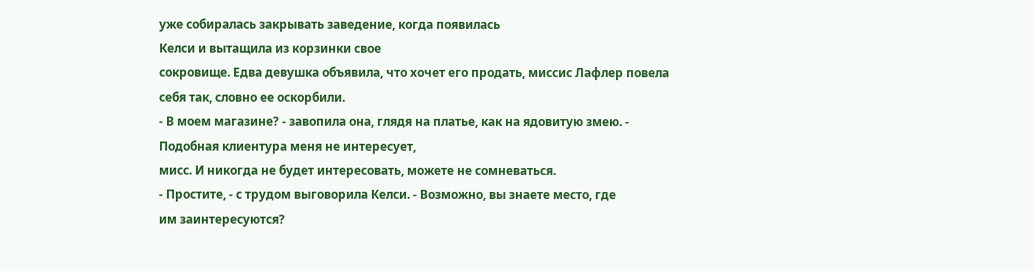уже собиралась закрывать заведение, когда появилась
Келси и вытащила из корзинки свое
сокровище. Едва девушка объявила, что хочет его продать, миссис Лафлер повела
себя так, словно ее оскорбили.
- В моем магазине? - завопила она, глядя на платье, как на ядовитую змею. -
Подобная клиентура меня не интересует,
мисс. И никогда не будет интересовать, можете не сомневаться.
- Простите, - с трудом выговорила Келси. - Возможно, вы знаете место, где
им заинтересуются?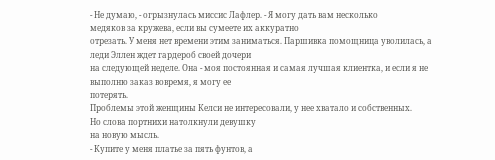- Не думаю, - огрызнулась миссис Лафлер. - Я могу дать вам несколько
медяков за кружева, если вы сумеете их аккуратно
отрезать. У меня нет времени этим заниматься. Паршивка помощница уволилась, а
леди Эллен ждет гардероб своей дочери
на следующей неделе. Она - моя постоянная и самая лучшая клиентка, и если я не
выполню заказ вовремя, я могу ее
потерять.
Проблемы этой женщины Келси не интересовали, у нее хватало и собственных.
Но слова портнихи натолкнули девушку
на новую мысль.
- Купите у меня платье за пять фунтов, а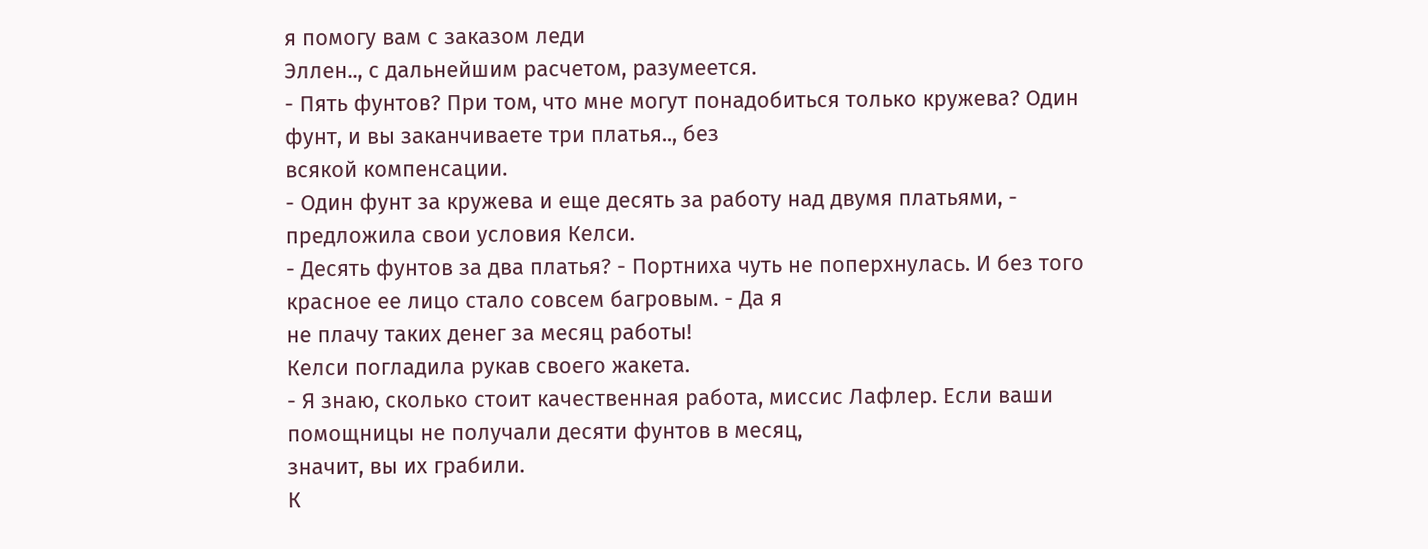я помогу вам с заказом леди
Эллен.., с дальнейшим расчетом, разумеется.
- Пять фунтов? При том, что мне могут понадобиться только кружева? Один
фунт, и вы заканчиваете три платья.., без
всякой компенсации.
- Один фунт за кружева и еще десять за работу над двумя платьями, -
предложила свои условия Келси.
- Десять фунтов за два платья? - Портниха чуть не поперхнулась. И без того
красное ее лицо стало совсем багровым. - Да я
не плачу таких денег за месяц работы!
Келси погладила рукав своего жакета.
- Я знаю, сколько стоит качественная работа, миссис Лафлер. Если ваши
помощницы не получали десяти фунтов в месяц,
значит, вы их грабили.
К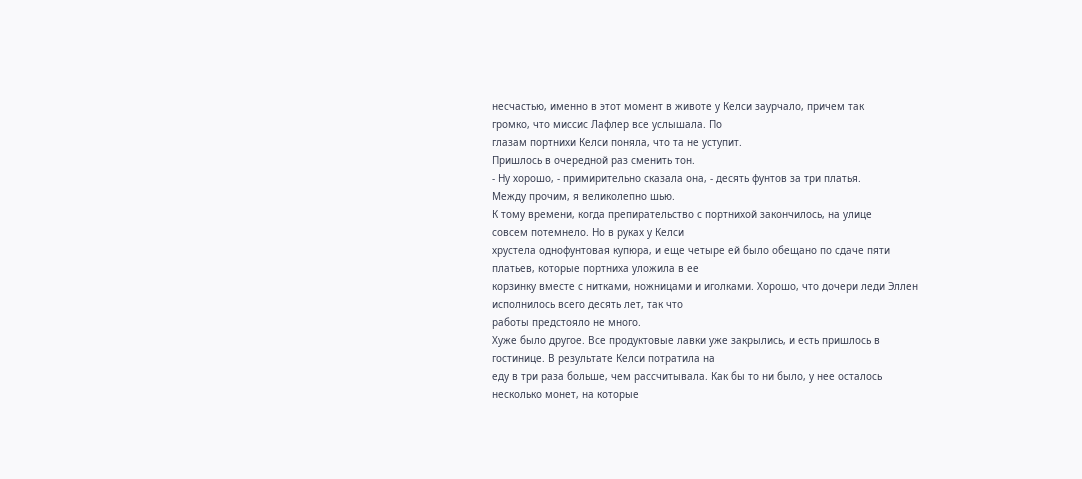несчастью, именно в этот момент в животе у Келси заурчало, причем так
громко, что миссис Лафлер все услышала. По
глазам портнихи Келси поняла, что та не уступит.
Пришлось в очередной раз сменить тон.
- Ну хорошо, - примирительно сказала она, - десять фунтов за три платья.
Между прочим, я великолепно шью.
К тому времени, когда препирательство с портнихой закончилось, на улице
совсем потемнело. Но в руках у Келси
хрустела однофунтовая купюра, и еще четыре ей было обещано по сдаче пяти
платьев, которые портниха уложила в ее
корзинку вместе с нитками, ножницами и иголками. Хорошо, что дочери леди Эллен
исполнилось всего десять лет, так что
работы предстояло не много.
Хуже было другое. Все продуктовые лавки уже закрылись, и есть пришлось в
гостинице. В результате Келси потратила на
еду в три раза больше, чем рассчитывала. Как бы то ни было, у нее осталось
несколько монет, на которые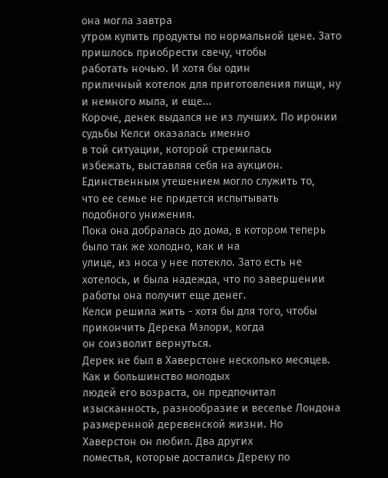она могла завтра
утром купить продукты по нормальной цене. Зато пришлось приобрести свечу, чтобы
работать ночью. И хотя бы один
приличный котелок для приготовления пищи, ну и немного мыла, и еще...
Короче, денек выдался не из лучших. По иронии судьбы Келси оказалась именно
в той ситуации, которой стремилась
избежать, выставляя себя на аукцион. Единственным утешением могло служить то,
что ее семье не придется испытывать
подобного унижения.
Пока она добралась до дома, в котором теперь было так же холодно, как и на
улице, из носа у нее потекло. Зато есть не
хотелось, и была надежда, что по завершении работы она получит еще денег.
Келси решила жить - хотя бы для того, чтобы прикончить Дерека Мэлори, когда
он соизволит вернуться.
Дерек не был в Хаверстоне несколько месяцев. Как и большинство молодых
людей его возраста, он предпочитал
изысканность, разнообразие и веселье Лондона размеренной деревенской жизни. Но
Хаверстон он любил. Два других
поместья, которые достались Дереку по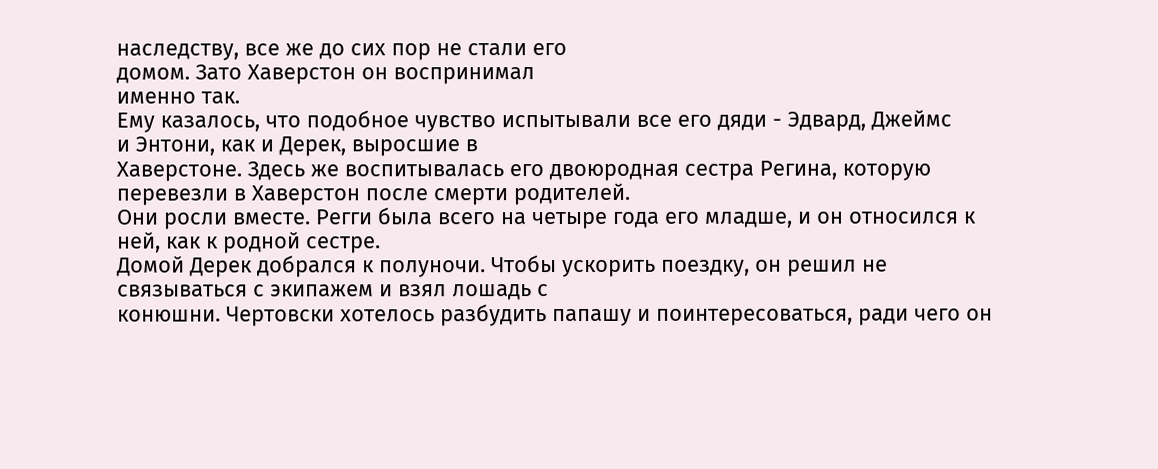наследству, все же до сих пор не стали его
домом. Зато Хаверстон он воспринимал
именно так.
Ему казалось, что подобное чувство испытывали все его дяди - Эдвард, Джеймс
и Энтони, как и Дерек, выросшие в
Хаверстоне. Здесь же воспитывалась его двоюродная сестра Регина, которую
перевезли в Хаверстон после смерти родителей.
Они росли вместе. Регги была всего на четыре года его младше, и он относился к
ней, как к родной сестре.
Домой Дерек добрался к полуночи. Чтобы ускорить поездку, он решил не
связываться с экипажем и взял лошадь с
конюшни. Чертовски хотелось разбудить папашу и поинтересоваться, ради чего он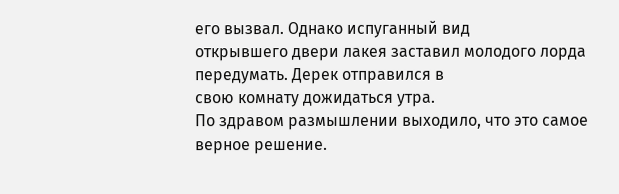его вызвал. Однако испуганный вид
открывшего двери лакея заставил молодого лорда передумать. Дерек отправился в
свою комнату дожидаться утра.
По здравом размышлении выходило, что это самое верное решение.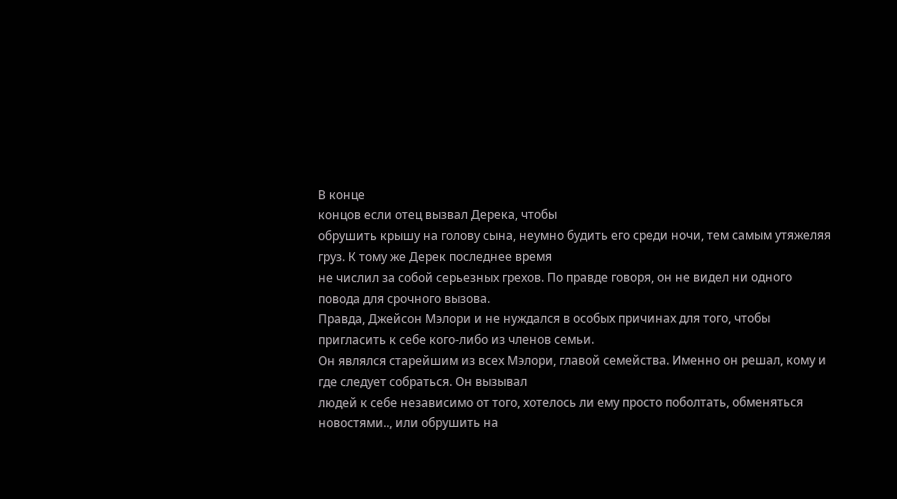В конце
концов если отец вызвал Дерека, чтобы
обрушить крышу на голову сына, неумно будить его среди ночи, тем самым утяжеляя
груз. К тому же Дерек последнее время
не числил за собой серьезных грехов. По правде говоря, он не видел ни одного
повода для срочного вызова.
Правда, Джейсон Мэлори и не нуждался в особых причинах для того, чтобы
пригласить к себе кого-либо из членов семьи.
Он являлся старейшим из всех Мэлори, главой семейства. Именно он решал, кому и
где следует собраться. Он вызывал
людей к себе независимо от того, хотелось ли ему просто поболтать, обменяться
новостями.., или обрушить на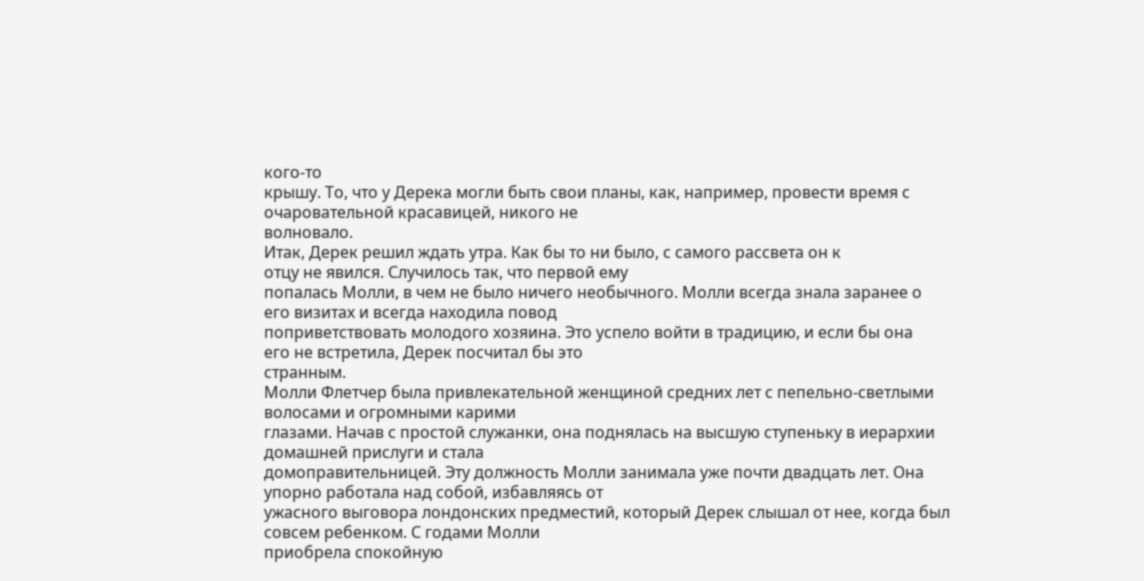кого-то
крышу. То, что у Дерека могли быть свои планы, как, например, провести время с
очаровательной красавицей, никого не
волновало.
Итак, Дерек решил ждать утра. Как бы то ни было, с самого рассвета он к
отцу не явился. Случилось так, что первой ему
попалась Молли, в чем не было ничего необычного. Молли всегда знала заранее о
его визитах и всегда находила повод
поприветствовать молодого хозяина. Это успело войти в традицию, и если бы она
его не встретила, Дерек посчитал бы это
странным.
Молли Флетчер была привлекательной женщиной средних лет с пепельно-светлыми
волосами и огромными карими
глазами. Начав с простой служанки, она поднялась на высшую ступеньку в иерархии
домашней прислуги и стала
домоправительницей. Эту должность Молли занимала уже почти двадцать лет. Она
упорно работала над собой, избавляясь от
ужасного выговора лондонских предместий, который Дерек слышал от нее, когда был
совсем ребенком. С годами Молли
приобрела спокойную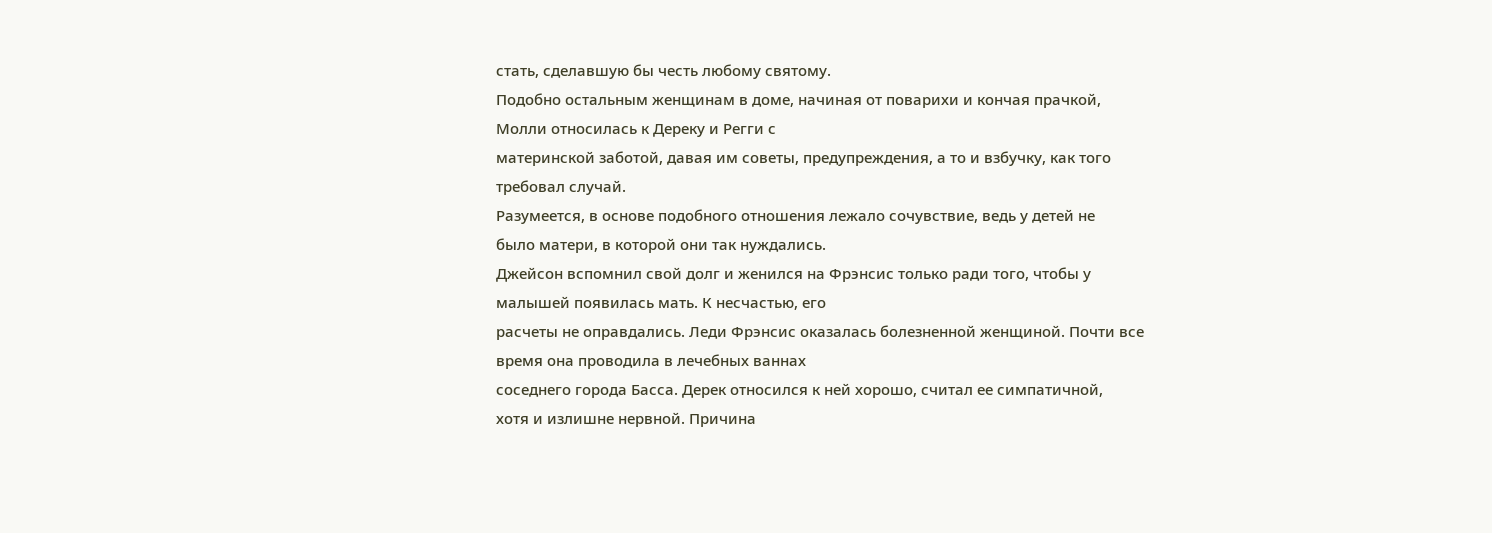стать, сделавшую бы честь любому святому.
Подобно остальным женщинам в доме, начиная от поварихи и кончая прачкой,
Молли относилась к Дереку и Регги с
материнской заботой, давая им советы, предупреждения, а то и взбучку, как того
требовал случай.
Разумеется, в основе подобного отношения лежало сочувствие, ведь у детей не
было матери, в которой они так нуждались.
Джейсон вспомнил свой долг и женился на Фрэнсис только ради того, чтобы у
малышей появилась мать. К несчастью, его
расчеты не оправдались. Леди Фрэнсис оказалась болезненной женщиной. Почти все
время она проводила в лечебных ваннах
соседнего города Басса. Дерек относился к ней хорошо, считал ее симпатичной,
хотя и излишне нервной. Причина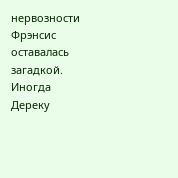нервозности Фрэнсис оставалась загадкой.
Иногда Дереку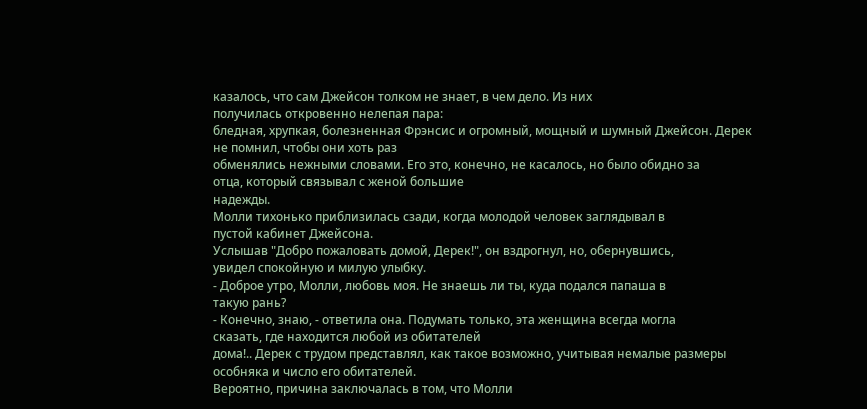казалось, что сам Джейсон толком не знает, в чем дело. Из них
получилась откровенно нелепая пара:
бледная, хрупкая, болезненная Фрэнсис и огромный, мощный и шумный Джейсон. Дерек
не помнил, чтобы они хоть раз
обменялись нежными словами. Его это, конечно, не касалось, но было обидно за
отца, который связывал с женой большие
надежды.
Молли тихонько приблизилась сзади, когда молодой человек заглядывал в
пустой кабинет Джейсона.
Услышав "Добро пожаловать домой, Дерек!", он вздрогнул, но, обернувшись,
увидел спокойную и милую улыбку.
- Доброе утро, Молли, любовь моя. Не знаешь ли ты, куда подался папаша в
такую рань?
- Конечно, знаю, - ответила она. Подумать только, эта женщина всегда могла
сказать, где находится любой из обитателей
дома!.. Дерек с трудом представлял, как такое возможно, учитывая немалые размеры
особняка и число его обитателей.
Вероятно, причина заключалась в том, что Молли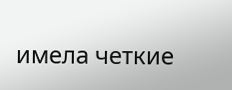имела четкие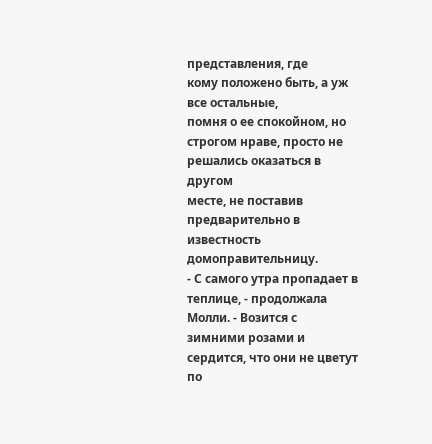представления, где
кому положено быть, а уж все остальные,
помня о ее спокойном, но строгом нраве, просто не решались оказаться в другом
месте, не поставив предварительно в
известность домоправительницу.
- С самого утра пропадает в теплице, - продолжала Молли. - Возится с
зимними розами и сердится, что они не цветут по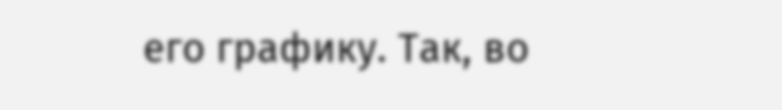его графику. Так, во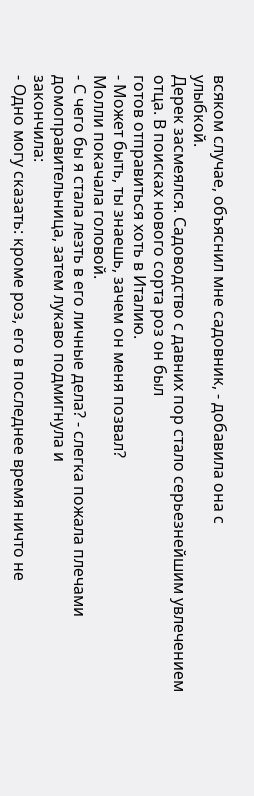всяком случае, объяснил мне садовник, - добавила она с
улыбкой.
Дерек засмеялся. Садоводство с давних пор стало серьезнейшим увлечением
отца. В поисках нового сорта роз он был
готов отправиться хоть в Италию.
- Может быть, ты знаешь, зачем он меня позвал?
Молли покачала головой.
- С чего бы я стала лезть в его личные дела? - слегка пожала плечами
домоправительница, затем лукаво подмигнула и
закончила:
- Одно могу сказать: кроме роз, его в последнее время ничто не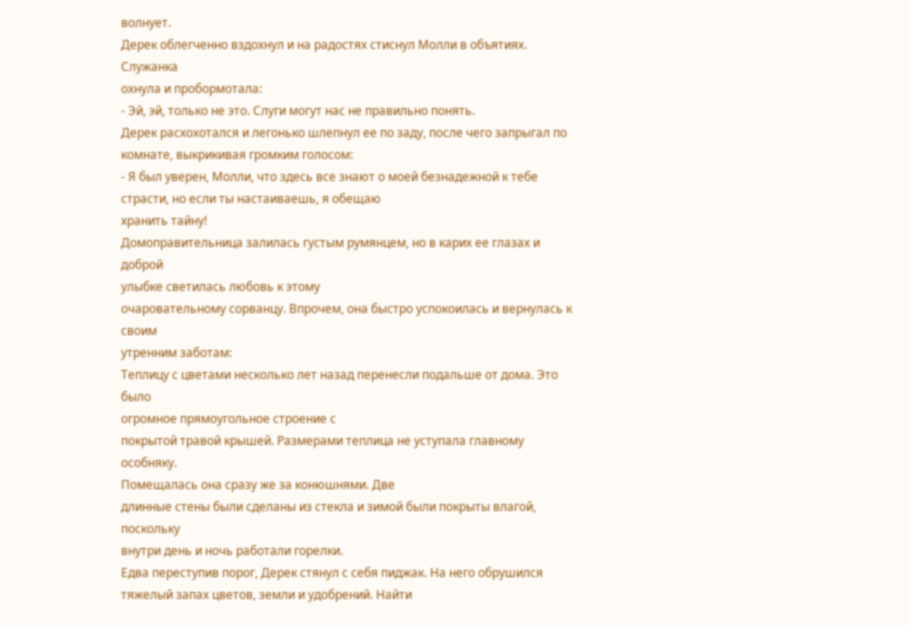волнует.
Дерек облегченно вздохнул и на радостях стиснул Молли в объятиях. Служанка
охнула и пробормотала:
- Эй, эй, только не это. Слуги могут нас не правильно понять.
Дерек расхохотался и легонько шлепнул ее по заду, после чего запрыгал по
комнате, выкрикивая громким голосом:
- Я был уверен, Молли, что здесь все знают о моей безнадежной к тебе
страсти, но если ты настаиваешь, я обещаю
хранить тайну!
Домоправительница залилась густым румянцем, но в карих ее глазах и доброй
улыбке светилась любовь к этому
очаровательному сорванцу. Впрочем, она быстро успокоилась и вернулась к своим
утренним заботам:
Теплицу с цветами несколько лет назад перенесли подальше от дома. Это было
огромное прямоугольное строение с
покрытой травой крышей. Размерами теплица не уступала главному особняку.
Помещалась она сразу же за конюшнями. Две
длинные стены были сделаны из стекла и зимой были покрыты влагой, поскольку
внутри день и ночь работали горелки.
Едва переступив порог, Дерек стянул с себя пиджак. На него обрушился
тяжелый запах цветов, земли и удобрений. Найти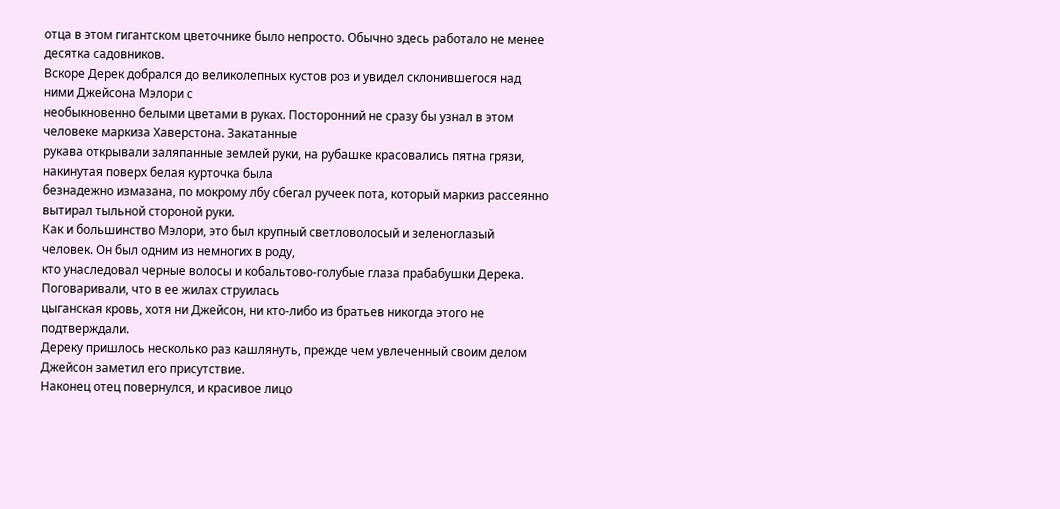отца в этом гигантском цветочнике было непросто. Обычно здесь работало не менее
десятка садовников.
Вскоре Дерек добрался до великолепных кустов роз и увидел склонившегося над
ними Джейсона Мэлори с
необыкновенно белыми цветами в руках. Посторонний не сразу бы узнал в этом
человеке маркиза Хаверстона. Закатанные
рукава открывали заляпанные землей руки, на рубашке красовались пятна грязи,
накинутая поверх белая курточка была
безнадежно измазана, по мокрому лбу сбегал ручеек пота, который маркиз рассеянно
вытирал тыльной стороной руки.
Как и большинство Мэлори, это был крупный светловолосый и зеленоглазый
человек. Он был одним из немногих в роду,
кто унаследовал черные волосы и кобальтово-голубые глаза прабабушки Дерека.
Поговаривали, что в ее жилах струилась
цыганская кровь, хотя ни Джейсон, ни кто-либо из братьев никогда этого не
подтверждали.
Дереку пришлось несколько раз кашлянуть, прежде чем увлеченный своим делом
Джейсон заметил его присутствие.
Наконец отец повернулся, и красивое лицо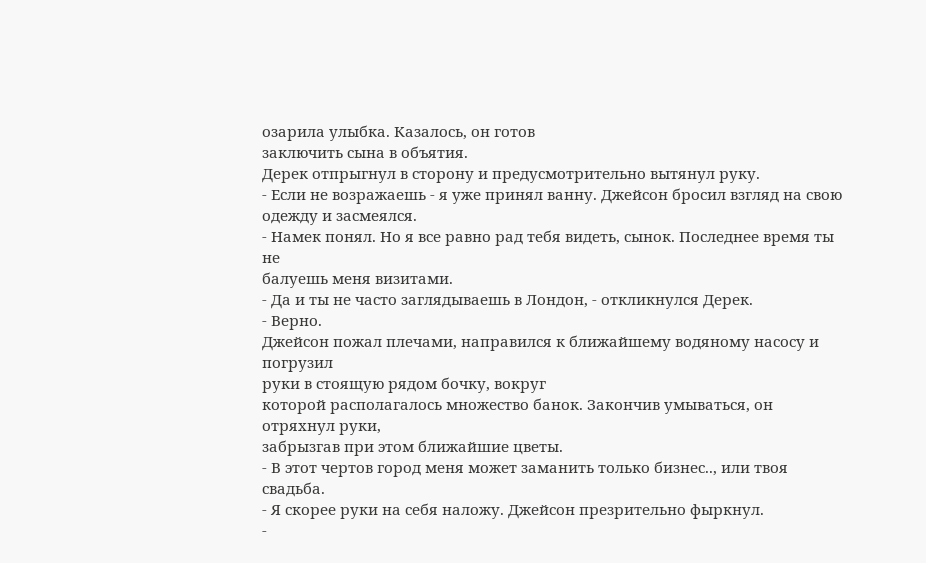озарила улыбка. Казалось, он готов
заключить сына в объятия.
Дерек отпрыгнул в сторону и предусмотрительно вытянул руку.
- Если не возражаешь - я уже принял ванну. Джейсон бросил взгляд на свою
одежду и засмеялся.
- Намек понял. Но я все равно рад тебя видеть, сынок. Последнее время ты не
балуешь меня визитами.
- Да и ты не часто заглядываешь в Лондон, - откликнулся Дерек.
- Верно.
Джейсон пожал плечами, направился к ближайшему водяному насосу и погрузил
руки в стоящую рядом бочку, вокруг
которой располагалось множество банок. Закончив умываться, он отряхнул руки,
забрызгав при этом ближайшие цветы.
- В этот чертов город меня может заманить только бизнес.., или твоя
свадьба.
- Я скорее руки на себя наложу. Джейсон презрительно фыркнул.
-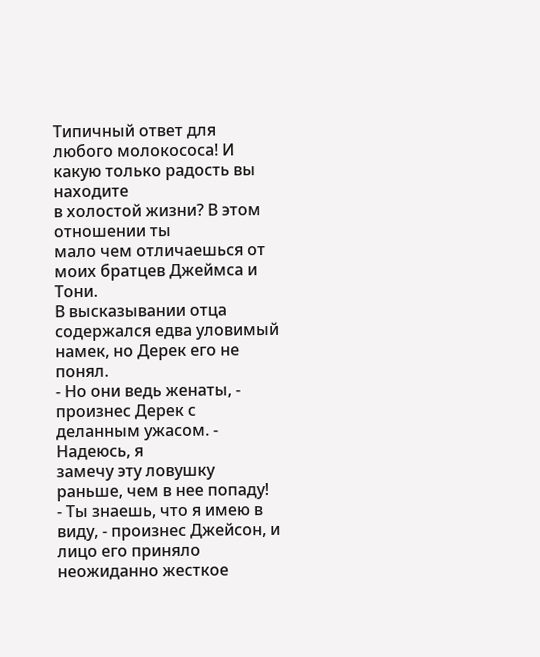Типичный ответ для любого молокососа! И какую только радость вы находите
в холостой жизни? В этом отношении ты
мало чем отличаешься от моих братцев Джеймса и Тони.
В высказывании отца содержался едва уловимый намек, но Дерек его не понял.
- Но они ведь женаты, - произнес Дерек с деланным ужасом. - Надеюсь, я
замечу эту ловушку раньше, чем в нее попаду!
- Ты знаешь, что я имею в виду, - произнес Джейсон, и лицо его приняло
неожиданно жесткое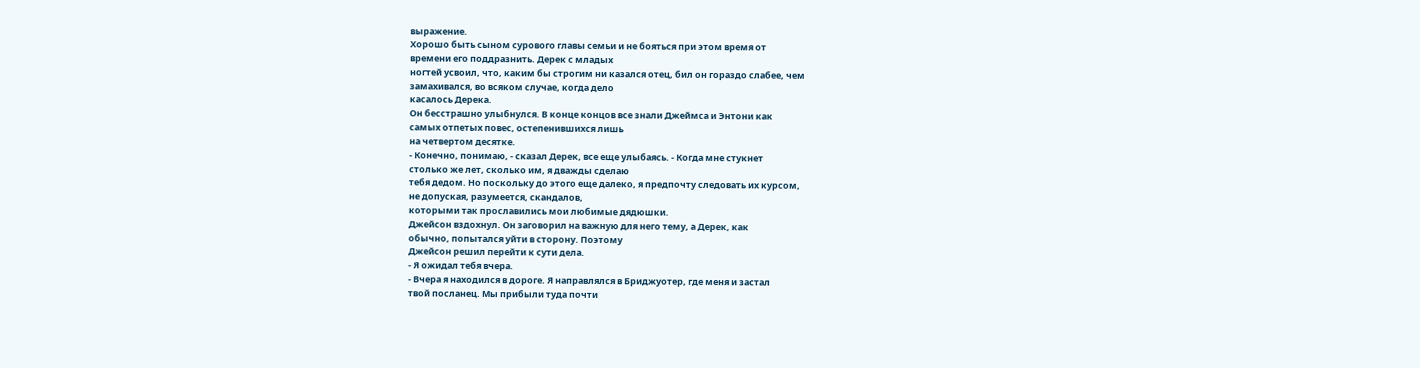выражение.
Хорошо быть сыном сурового главы семьи и не бояться при этом время от
времени его поддразнить. Дерек с младых
ногтей усвоил, что, каким бы строгим ни казался отец, бил он гораздо слабее, чем
замахивался, во всяком случае, когда дело
касалось Дерека.
Он бесстрашно улыбнулся. В конце концов все знали Джеймса и Энтони как
самых отпетых повес, остепенившихся лишь
на четвертом десятке.
- Конечно, понимаю, - сказал Дерек, все еще улыбаясь. - Когда мне стукнет
столько же лет, сколько им, я дважды сделаю
тебя дедом. Но поскольку до этого еще далеко, я предпочту следовать их курсом,
не допуская, разумеется, скандалов,
которыми так прославились мои любимые дядюшки.
Джейсон вздохнул. Он заговорил на важную для него тему, а Дерек, как
обычно, попытался уйти в сторону. Поэтому
Джейсон решил перейти к сути дела.
- Я ожидал тебя вчера.
- Вчера я находился в дороге. Я направлялся в Бриджуотер, где меня и застал
твой посланец. Мы прибыли туда почти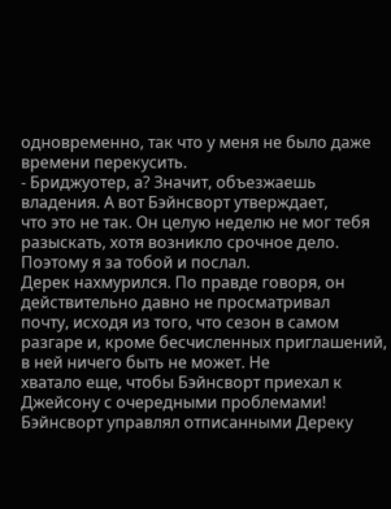одновременно, так что у меня не было даже времени перекусить.
- Бриджуотер, а? Значит, объезжаешь владения. А вот Бэйнсворт утверждает,
что это не так. Он целую неделю не мог тебя
разыскать, хотя возникло срочное дело. Поэтому я за тобой и послал.
Дерек нахмурился. По правде говоря, он действительно давно не просматривал
почту, исходя из того, что сезон в самом
разгаре и, кроме бесчисленных приглашений, в ней ничего быть не может. Не
хватало еще, чтобы Бэйнсворт приехал к
Джейсону с очередными проблемами!
Бэйнсворт управлял отписанными Дереку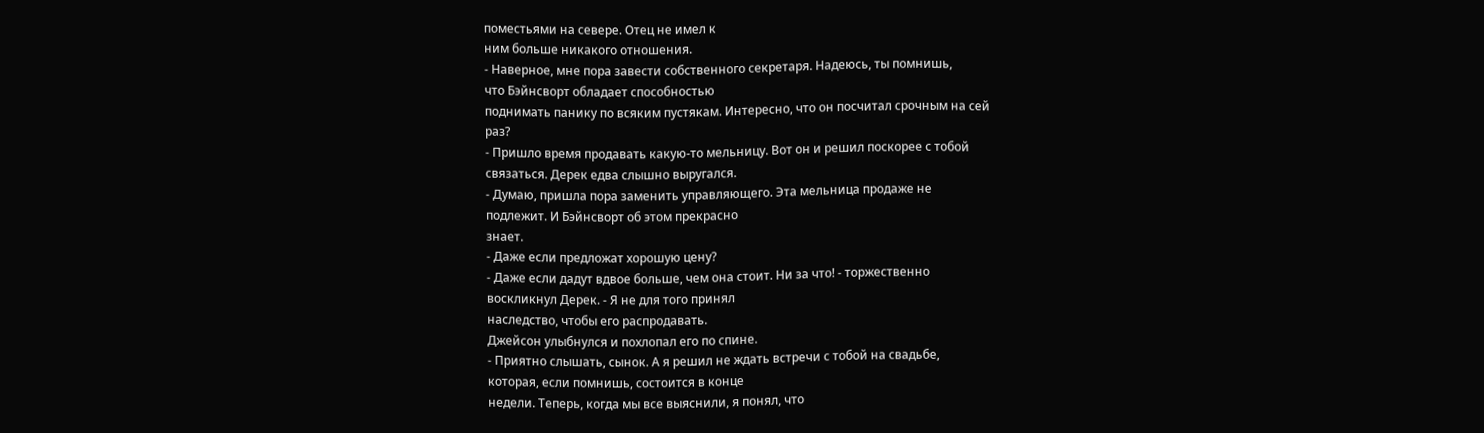поместьями на севере. Отец не имел к
ним больше никакого отношения.
- Наверное, мне пора завести собственного секретаря. Надеюсь, ты помнишь,
что Бэйнсворт обладает способностью
поднимать панику по всяким пустякам. Интересно, что он посчитал срочным на сей
раз?
- Пришло время продавать какую-то мельницу. Вот он и решил поскорее с тобой
связаться. Дерек едва слышно выругался.
- Думаю, пришла пора заменить управляющего. Эта мельница продаже не
подлежит. И Бэйнсворт об этом прекрасно
знает.
- Даже если предложат хорошую цену?
- Даже если дадут вдвое больше, чем она стоит. Ни за что! - торжественно
воскликнул Дерек. - Я не для того принял
наследство, чтобы его распродавать.
Джейсон улыбнулся и похлопал его по спине.
- Приятно слышать, сынок. А я решил не ждать встречи с тобой на свадьбе,
которая, если помнишь, состоится в конце
недели. Теперь, когда мы все выяснили, я понял, что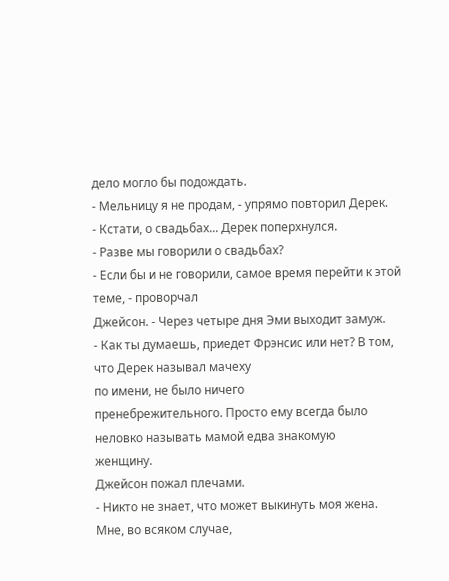дело могло бы подождать.
- Мельницу я не продам, - упрямо повторил Дерек.
- Кстати, о свадьбах... Дерек поперхнулся.
- Разве мы говорили о свадьбах?
- Если бы и не говорили, самое время перейти к этой теме, - проворчал
Джейсон. - Через четыре дня Эми выходит замуж.
- Как ты думаешь, приедет Фрэнсис или нет? В том, что Дерек называл мачеху
по имени, не было ничего
пренебрежительного. Просто ему всегда было неловко называть мамой едва знакомую
женщину.
Джейсон пожал плечами.
- Никто не знает, что может выкинуть моя жена. Мне, во всяком случае,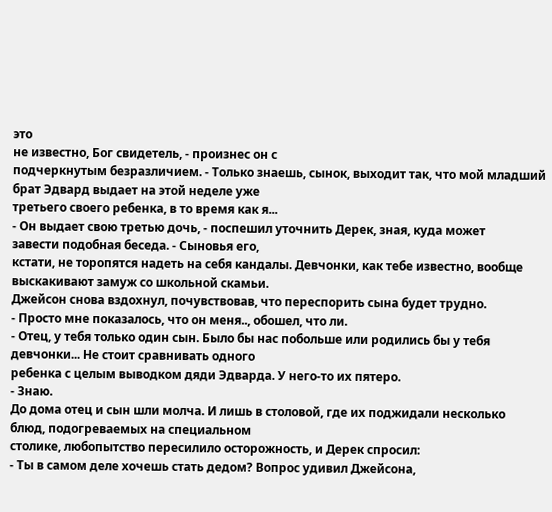это
не известно, Бог свидетель, - произнес он с
подчеркнутым безразличием. - Только знаешь, сынок, выходит так, что мой младший
брат Эдвард выдает на этой неделе уже
третьего своего ребенка, в то время как я...
- Он выдает свою третью дочь, - поспешил уточнить Дерек, зная, куда может
завести подобная беседа. - Сыновья его,
кстати, не торопятся надеть на себя кандалы. Девчонки, как тебе известно, вообще
выскакивают замуж со школьной скамьи.
Джейсон снова вздохнул, почувствовав, что переспорить сына будет трудно.
- Просто мне показалось, что он меня.., обошел, что ли.
- Отец, у тебя только один сын. Было бы нас побольше или родились бы у тебя
девчонки... Не стоит сравнивать одного
ребенка с целым выводком дяди Эдварда. У него-то их пятеро.
- Знаю.
До дома отец и сын шли молча. И лишь в столовой, где их поджидали несколько
блюд, подогреваемых на специальном
столике, любопытство пересилило осторожность, и Дерек спросил:
- Ты в самом деле хочешь стать дедом? Вопрос удивил Джейсона,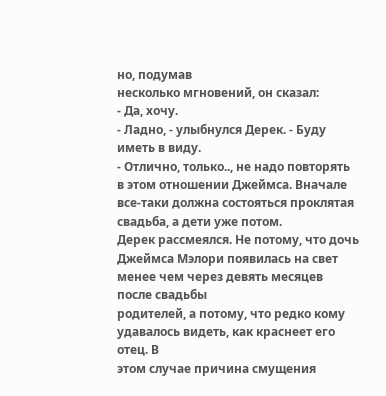но, подумав
несколько мгновений, он сказал:
- Да, хочу.
- Ладно, - улыбнулся Дерек. - Буду иметь в виду.
- Отлично, только.., не надо повторять в этом отношении Джеймса. Вначале
все-таки должна состояться проклятая
свадьба, а дети уже потом.
Дерек рассмеялся. Не потому, что дочь Джеймса Мэлори появилась на свет
менее чем через девять месяцев после свадьбы
родителей, а потому, что редко кому удавалось видеть, как краснеет его отец. В
этом случае причина смущения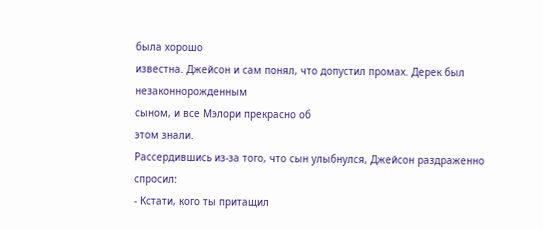была хорошо
известна. Джейсон и сам понял, что допустил промах. Дерек был незаконнорожденным
сыном, и все Мэлори прекрасно об
этом знали.
Рассердившись из-за того, что сын улыбнулся, Джейсон раздраженно спросил:
- Кстати, кого ты притащил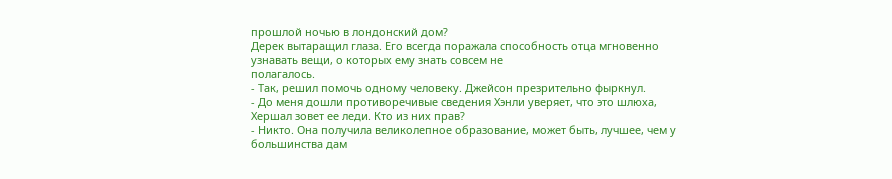прошлой ночью в лондонский дом?
Дерек вытаращил глаза. Его всегда поражала способность отца мгновенно
узнавать вещи, о которых ему знать совсем не
полагалось.
- Так, решил помочь одному человеку. Джейсон презрительно фыркнул.
- До меня дошли противоречивые сведения Хэнли уверяет, что это шлюха,
Хершал зовет ее леди. Кто из них прав?
- Никто. Она получила великолепное образование, может быть, лучшее, чем у
большинства дам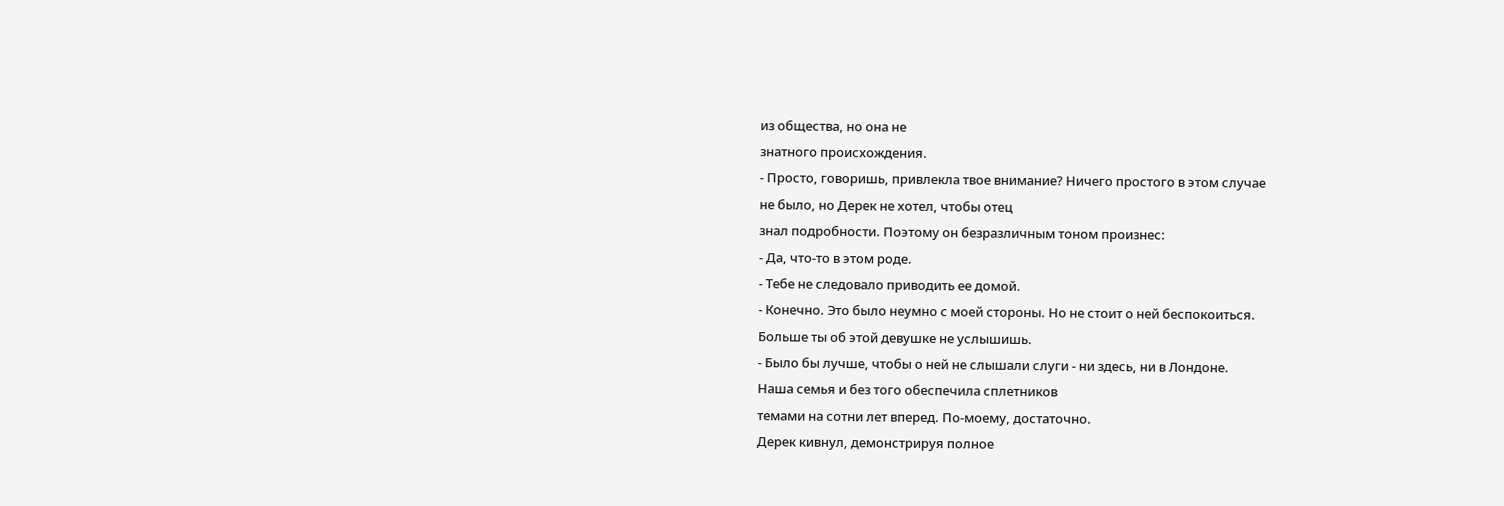из общества, но она не
знатного происхождения.
- Просто, говоришь, привлекла твое внимание? Ничего простого в этом случае
не было, но Дерек не хотел, чтобы отец
знал подробности. Поэтому он безразличным тоном произнес:
- Да, что-то в этом роде.
- Тебе не следовало приводить ее домой.
- Конечно. Это было неумно с моей стороны. Но не стоит о ней беспокоиться.
Больше ты об этой девушке не услышишь.
- Было бы лучше, чтобы о ней не слышали слуги - ни здесь, ни в Лондоне.
Наша семья и без того обеспечила сплетников
темами на сотни лет вперед. По-моему, достаточно.
Дерек кивнул, демонстрируя полное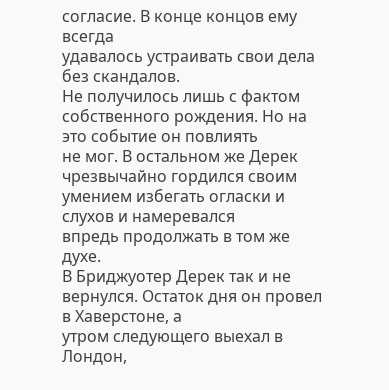согласие. В конце концов ему всегда
удавалось устраивать свои дела без скандалов.
Не получилось лишь с фактом собственного рождения. Но на это событие он повлиять
не мог. В остальном же Дерек
чрезвычайно гордился своим умением избегать огласки и слухов и намеревался
впредь продолжать в том же духе.
В Бриджуотер Дерек так и не вернулся. Остаток дня он провел в Хаверстоне, а
утром следующего выехал в Лондон,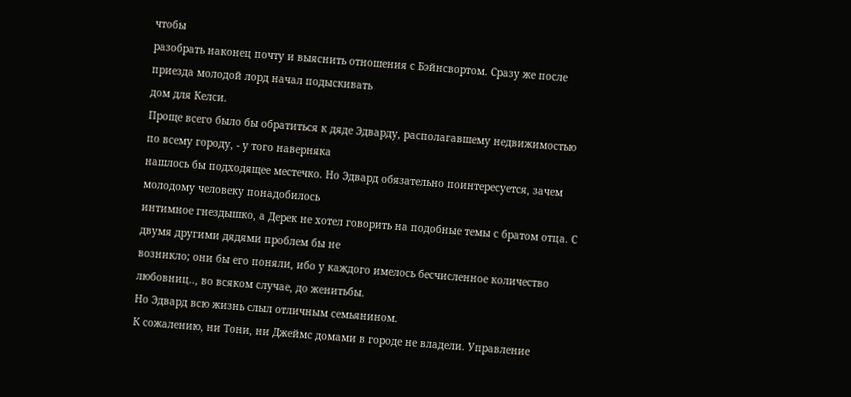чтобы
разобрать наконец почту и выяснить отношения с Бэйнсвортом. Сразу же после
приезда молодой лорд начал подыскивать
дом для Келси.
Проще всего было бы обратиться к дяде Эдварду, располагавшему недвижимостью
по всему городу, - у того наверняка
нашлось бы подходящее местечко. Но Эдвард обязательно поинтересуется, зачем
молодому человеку понадобилось
интимное гнездышко, а Дерек не хотел говорить на подобные темы с братом отца. С
двумя другими дядями проблем бы не
возникло; они бы его поняли, ибо у каждого имелось бесчисленное количество
любовниц.., во всяком случае, до женитьбы.
Но Эдвард всю жизнь слыл отличным семьянином.
К сожалению, ни Тони, ни Джеймс домами в городе не владели. Управление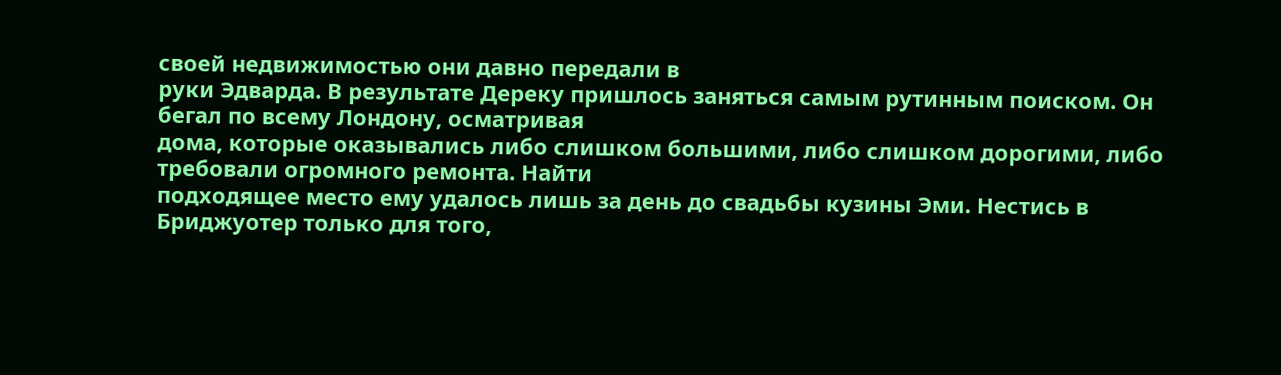своей недвижимостью они давно передали в
руки Эдварда. В результате Дереку пришлось заняться самым рутинным поиском. Он
бегал по всему Лондону, осматривая
дома, которые оказывались либо слишком большими, либо слишком дорогими, либо
требовали огромного ремонта. Найти
подходящее место ему удалось лишь за день до свадьбы кузины Эми. Нестись в
Бриджуотер только для того,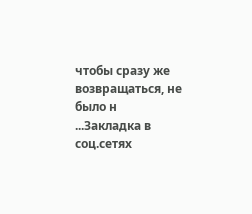чтобы сразу же
возвращаться, не было н
...Закладка в соц.сетях